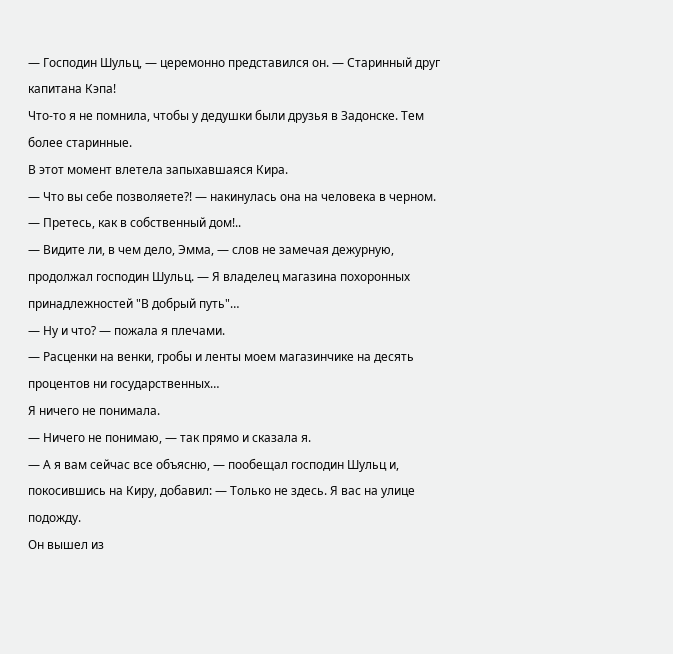— Господин Шульц, — церемонно представился он. — Старинный друг капитана Кэпа!
Что-то я не помнила, чтобы у дедушки были друзья в Задонске. Тем более старинные.
В этот момент влетела запыхавшаяся Кира.
— Что вы себе позволяете?! — накинулась она на человека в черном. — Претесь, как в собственный дом!..
— Видите ли, в чем дело, Эмма, — слов не замечая дежурную, продолжал господин Шульц. — Я владелец магазина похоронных принадлежностей "В добрый путь"…
— Ну и что? — пожала я плечами.
— Расценки на венки, гробы и ленты моем магазинчике на десять процентов ни государственных…
Я ничего не понимала.
— Ничего не понимаю, — так прямо и сказала я.
— А я вам сейчас все объясню, — пообещал господин Шульц и, покосившись на Киру, добавил: — Только не здесь. Я вас на улице подожду.
Он вышел из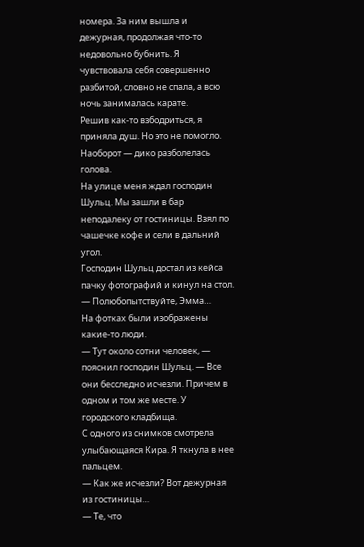номера. За ним вышла и дежурная, продолжая что-то недовольно бубнить. Я чувствовала себя совершенно разбитой, словно не спала, а всю ночь занималась карате.
Решив как-то взбодриться, я приняла душ. Но это не помогло. Наоборот — дико разболелась голова.
На улице меня ждал господин Шульц. Мы зашли в бар неподалеку от гостиницы. Взял по чашечке кофе и сели в дальний угол.
Господин Шульц достал из кейса пачку фотографий и кинул на стол.
— Полюбопытствуйте, Эмма…
На фотках были изображены какие-то люди.
— Тут около сотни человек, — пояснил господин Шульц. — Все они бесследно исчезли. Причем в одном и том же месте. У городского кладбища.
С одного из снимков смотрела улыбающаяся Кира. Я ткнула в нее пальцем.
— Как же исчезли? Вот дежурная из гостиницы…
— Те, что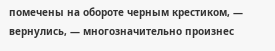помечены на обороте черным крестиком, — вернулись, — многозначительно произнес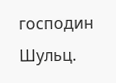господин Шульц.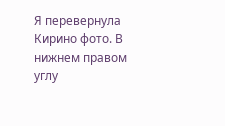Я перевернула Кирино фото. В нижнем правом углу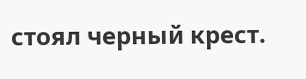стоял черный крест.